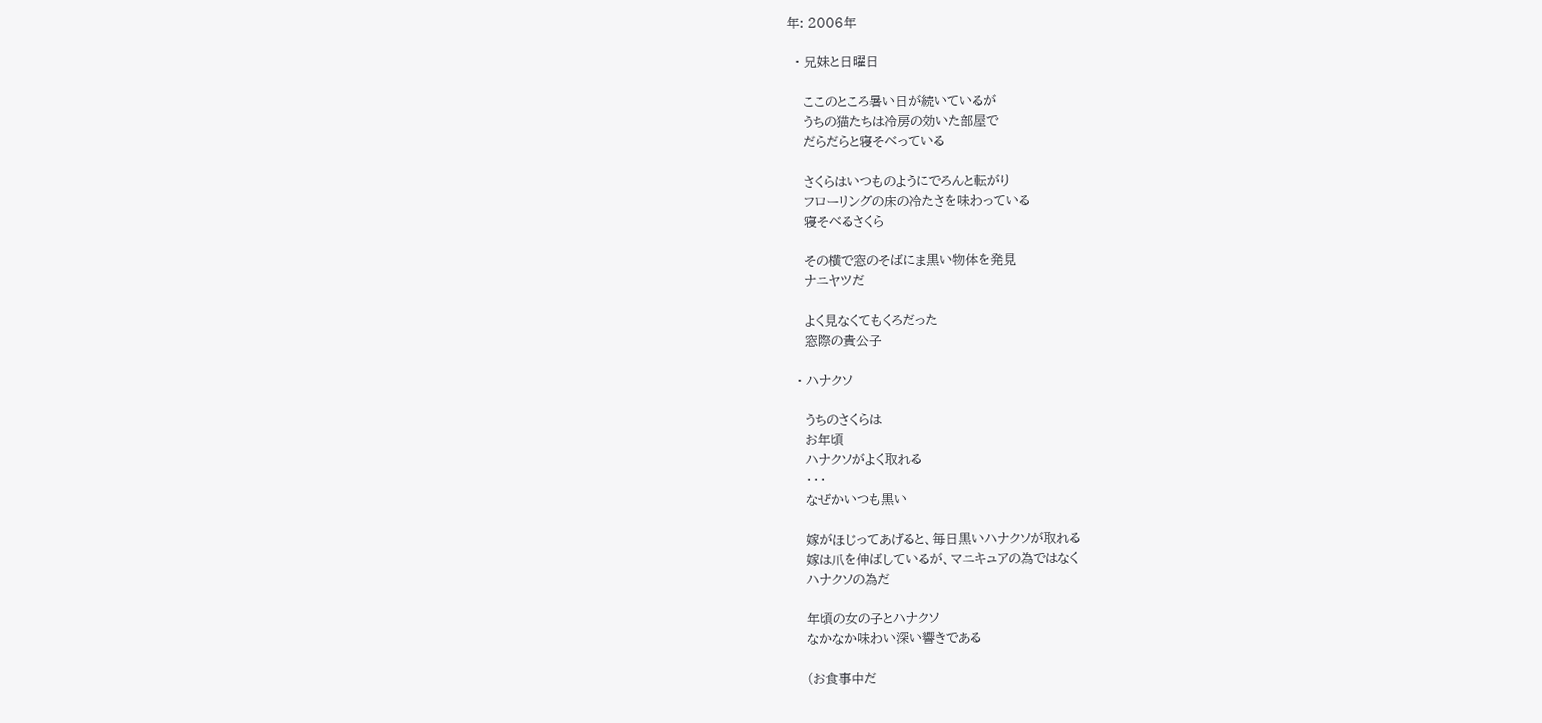年: 2006年

  • 兄妹と日曜日

    ここのところ暑い日が続いているが
    うちの猫たちは冷房の効いた部屋で
    だらだらと寝そべっている

    さくらはいつものようにでろんと転がり
    フローリングの床の冷たさを味わっている
    寝そべるさくら

    その横で窓のそばにま黒い物体を発見
    ナニヤツだ

    よく見なくてもくろだった
    窓際の貴公子

  • ハナクソ

    うちのさくらは
    お年頃
    ハナクソがよく取れる
    ・・・
    なぜかいつも黒い

    嫁がほじってあげると、毎日黒いハナクソが取れる
    嫁は爪を伸ばしているが、マニキュアの為ではなく
    ハナクソの為だ

    年頃の女の子とハナクソ
    なかなか味わい深い響きである

    (お食事中だ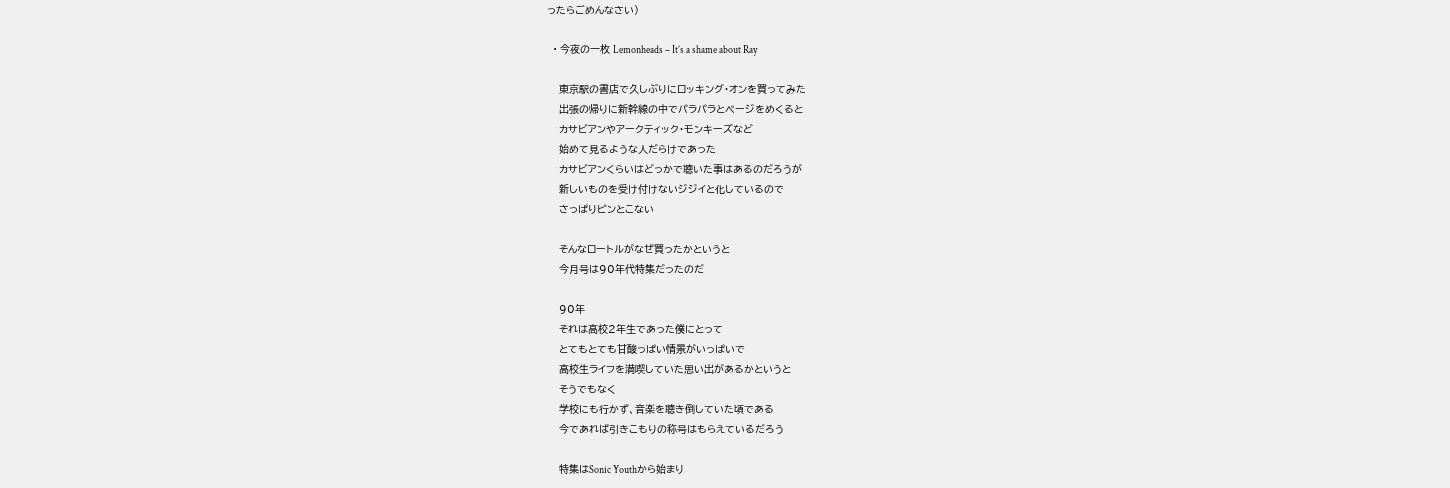ったらごめんなさい)

  • 今夜の一枚 Lemonheads – It’s a shame about Ray

    東京駅の書店で久しぶりにロッキング・オンを買ってみた
    出張の帰りに新幹線の中でパラパラとページをめくると
    カサビアンやアークティック・モンキーズなど
    始めて見るような人だらけであった
    カサビアンくらいはどっかで聴いた事はあるのだろうが
    新しいものを受け付けないジジイと化しているので
    さっぱりピンとこない

    そんなロートルがなぜ買ったかというと
    今月号は90年代特集だったのだ

    90年
    それは高校2年生であった僕にとって
    とてもとても甘酸っぱい情景がいっぱいで
    高校生ライフを満喫していた思い出があるかというと
    そうでもなく
    学校にも行かず、音楽を聴き倒していた頃である
    今であれば引きこもりの称号はもらえているだろう

    特集はSonic Youthから始まり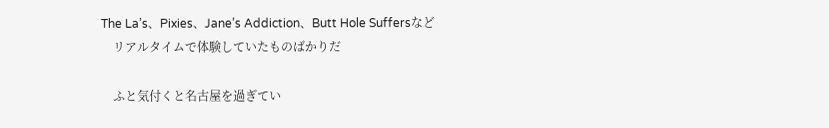The La’s、Pixies、Jane’s Addiction、Butt Hole Suffersなど
    リアルタイムで体験していたものばかりだ

    ふと気付くと名古屋を過ぎてい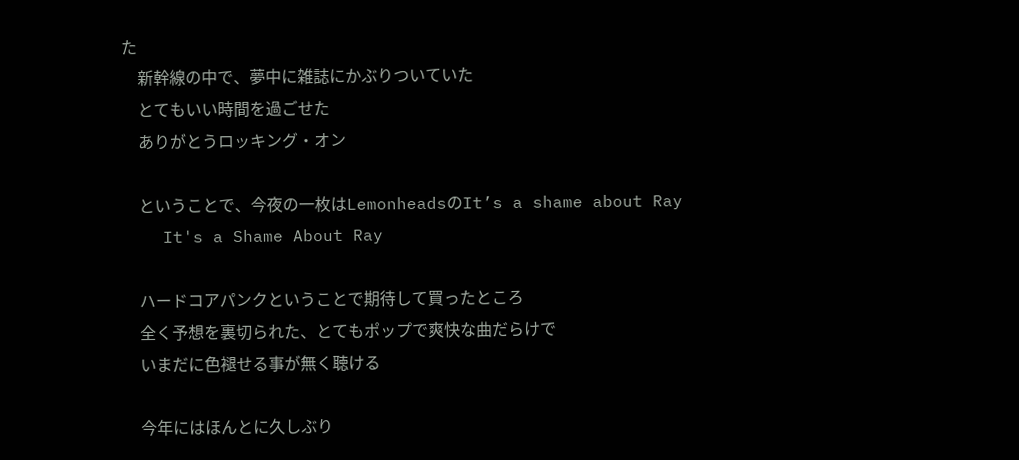た
    新幹線の中で、夢中に雑誌にかぶりついていた
    とてもいい時間を過ごせた
    ありがとうロッキング・オン

    ということで、今夜の一枚はLemonheadsのIt’s a shame about Ray
    It's a Shame About Ray

    ハードコアパンクということで期待して買ったところ
    全く予想を裏切られた、とてもポップで爽快な曲だらけで
    いまだに色褪せる事が無く聴ける

    今年にはほんとに久しぶり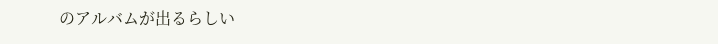のアルバムが出るらしい